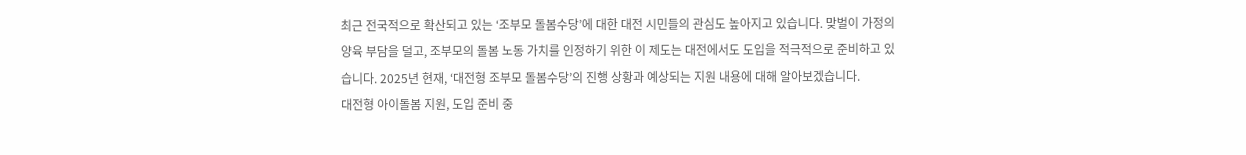최근 전국적으로 확산되고 있는 ‘조부모 돌봄수당’에 대한 대전 시민들의 관심도 높아지고 있습니다. 맞벌이 가정의 양육 부담을 덜고, 조부모의 돌봄 노동 가치를 인정하기 위한 이 제도는 대전에서도 도입을 적극적으로 준비하고 있습니다. 2025년 현재, ‘대전형 조부모 돌봄수당’의 진행 상황과 예상되는 지원 내용에 대해 알아보겠습니다.
대전형 아이돌봄 지원, 도입 준비 중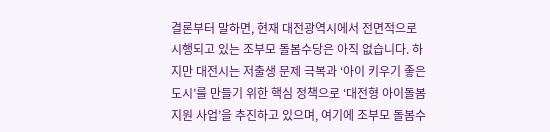결론부터 말하면, 현재 대전광역시에서 전면적으로 시행되고 있는 조부모 돌봄수당은 아직 없습니다. 하지만 대전시는 저출생 문제 극복과 ‘아이 키우기 좋은 도시’를 만들기 위한 핵심 정책으로 ‘대전형 아이돌봄 지원 사업’을 추진하고 있으며, 여기에 조부모 돌봄수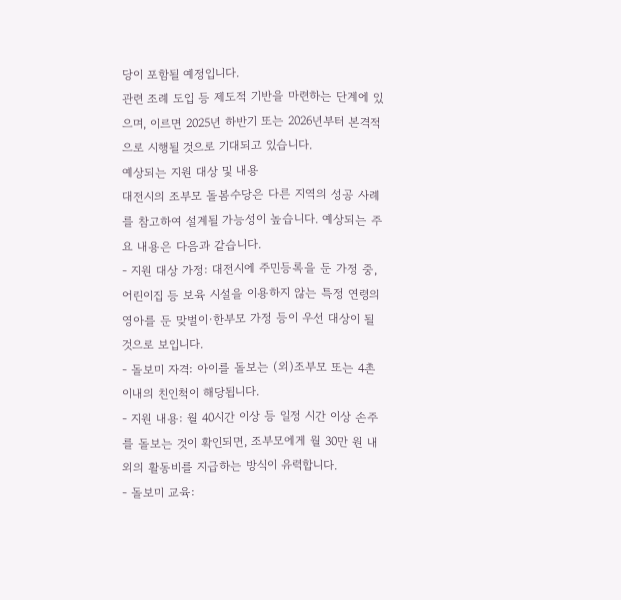당이 포함될 예정입니다.
관련 조례 도입 등 제도적 기반을 마련하는 단계에 있으며, 이르면 2025년 하반기 또는 2026년부터 본격적으로 시행될 것으로 기대되고 있습니다.
예상되는 지원 대상 및 내용
대전시의 조부모 돌봄수당은 다른 지역의 성공 사례를 참고하여 설계될 가능성이 높습니다. 예상되는 주요 내용은 다음과 같습니다.
- 지원 대상 가정: 대전시에 주민등록을 둔 가정 중, 어린이집 등 보육 시설을 이용하지 않는 특정 연령의 영아를 둔 맞벌이·한부모 가정 등이 우선 대상이 될 것으로 보입니다.
- 돌보미 자격: 아이를 돌보는 (외)조부모 또는 4촌 이내의 친인척이 해당됩니다.
- 지원 내용: 월 40시간 이상 등 일정 시간 이상 손주를 돌보는 것이 확인되면, 조부모에게 월 30만 원 내외의 활동비를 지급하는 방식이 유력합니다.
- 돌보미 교육: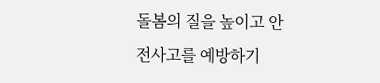돌봄의 질을 높이고 안전사고를 예방하기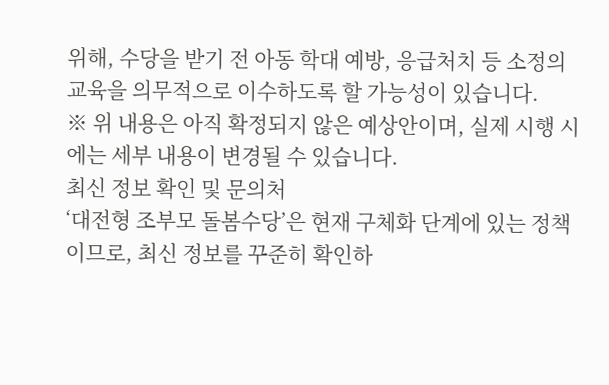위해, 수당을 받기 전 아동 학대 예방, 응급처치 등 소정의 교육을 의무적으로 이수하도록 할 가능성이 있습니다.
※ 위 내용은 아직 확정되지 않은 예상안이며, 실제 시행 시에는 세부 내용이 변경될 수 있습니다.
최신 정보 확인 및 문의처
‘대전형 조부모 돌봄수당’은 현재 구체화 단계에 있는 정책이므로, 최신 정보를 꾸준히 확인하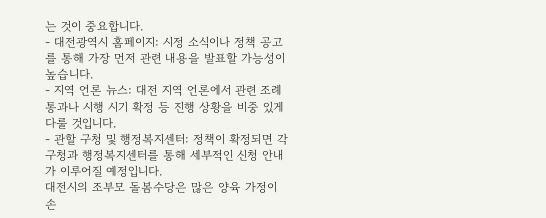는 것이 중요합니다.
- 대전광역시 홈페이지: 시정 소식이나 정책 공고를 통해 가장 먼저 관련 내용을 발표할 가능성이 높습니다.
- 지역 언론 뉴스: 대전 지역 언론에서 관련 조례 통과나 시행 시기 확정 등 진행 상황을 비중 있게 다룰 것입니다.
- 관할 구청 및 행정복지센터: 정책이 확정되면 각 구청과 행정복지센터를 통해 세부적인 신청 안내가 이루어질 예정입니다.
대전시의 조부모 돌봄수당은 많은 양육 가정이 손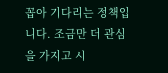꼽아 기다리는 정책입니다. 조금만 더 관심을 가지고 시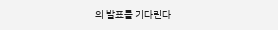의 발표를 기다린다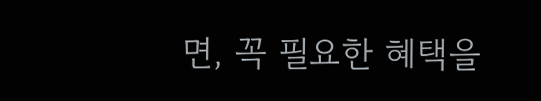면, 꼭 필요한 혜택을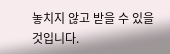놓치지 않고 받을 수 있을 것입니다.